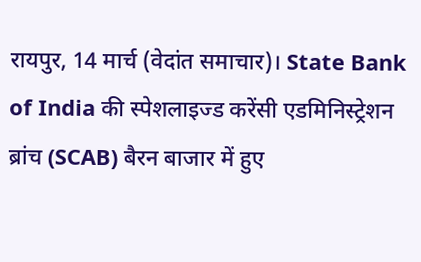रायपुर, 14 मार्च (वेदांत समाचार)। State Bank of India की स्पेशलाइज्ड करेंसी एडमिनिस्ट्रेशन ब्रांच (SCAB) बैरन बाजार में हुए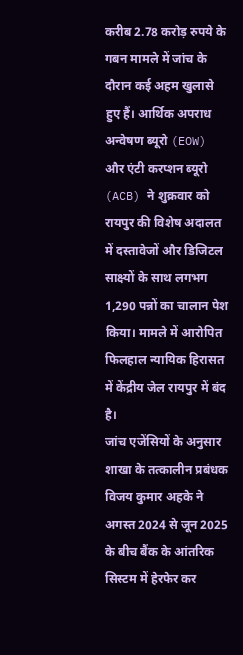करीब 2.78 करोड़ रुपये के गबन मामले में जांच के दौरान कई अहम खुलासे हुए हैं। आर्थिक अपराध अन्वेषण ब्यूरो (EOW) और एंटी करप्शन ब्यूरो (ACB) ने शुक्रवार को रायपुर की विशेष अदालत में दस्तावेजों और डिजिटल साक्ष्यों के साथ लगभग 1,290 पन्नों का चालान पेश किया। मामले में आरोपित फिलहाल न्यायिक हिरासत में केंद्रीय जेल रायपुर में बंद है।
जांच एजेंसियों के अनुसार शाखा के तत्कालीन प्रबंधक विजय कुमार अहके ने अगस्त 2024 से जून 2025 के बीच बैंक के आंतरिक सिस्टम में हेरफेर कर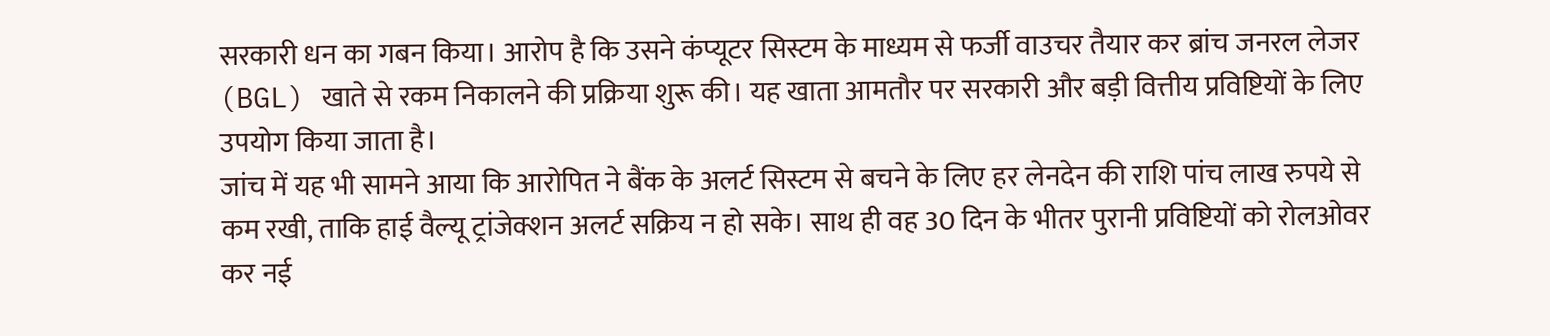सरकारी धन का गबन किया। आरोप है कि उसने कंप्यूटर सिस्टम के माध्यम से फर्जी वाउचर तैयार कर ब्रांच जनरल लेजर (BGL) खाते से रकम निकालने की प्रक्रिया शुरू की। यह खाता आमतौर पर सरकारी और बड़ी वित्तीय प्रविष्टियों के लिए उपयोग किया जाता है।
जांच में यह भी सामने आया कि आरोपित ने बैंक के अलर्ट सिस्टम से बचने के लिए हर लेनदेन की राशि पांच लाख रुपये से कम रखी, ताकि हाई वैल्यू ट्रांजेक्शन अलर्ट सक्रिय न हो सके। साथ ही वह 30 दिन के भीतर पुरानी प्रविष्टियों को रोलओवर कर नई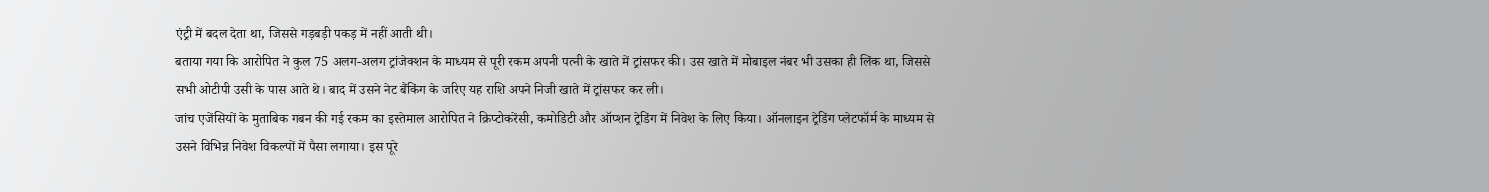एंट्री में बदल देता था, जिससे गड़बड़ी पकड़ में नहीं आती थी।
बताया गया कि आरोपित ने कुल 75 अलग-अलग ट्रांजेक्शन के माध्यम से पूरी रकम अपनी पत्नी के खाते में ट्रांसफर की। उस खाते में मोबाइल नंबर भी उसका ही लिंक था, जिससे सभी ओटीपी उसी के पास आते थे। बाद में उसने नेट बैंकिंग के जरिए यह राशि अपने निजी खाते में ट्रांसफर कर ली।
जांच एजेंसियों के मुताबिक गबन की गई रकम का इस्तेमाल आरोपित ने क्रिप्टोकरेंसी, कमोडिटी और ऑप्शन ट्रेडिंग में निवेश के लिए किया। ऑनलाइन ट्रेडिंग प्लेटफॉर्म के माध्यम से उसने विभिन्न निवेश विकल्पों में पैसा लगाया। इस पूरे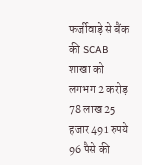फर्जीवाड़े से बैंक की SCAB शाखा को लगभग 2 करोड़ 78 लाख 25 हजार 491 रुपये 96 पैसे की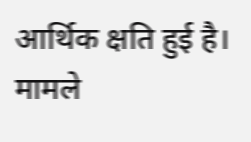आर्थिक क्षति हुई है।
मामले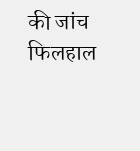की जांच फिलहाल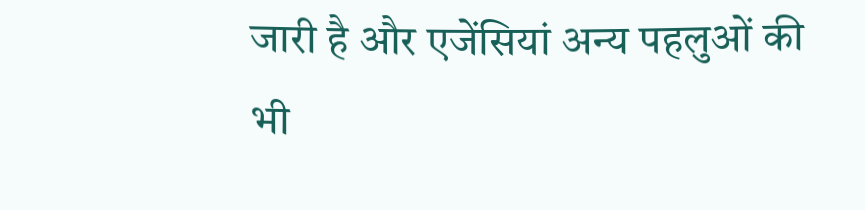जारी है और एजेंसियां अन्य पहलुओं की भी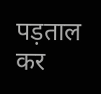पड़ताल कर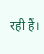रही हैं।